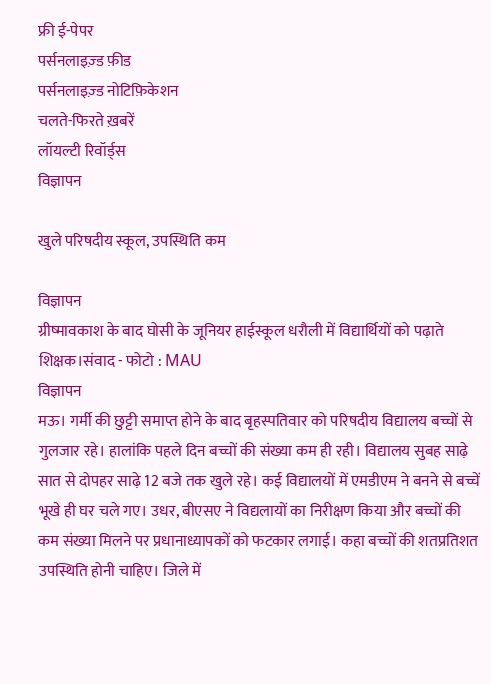फ्री ई-पेपर
पर्सनलाइज़्ड फ़ीड
पर्सनलाइज़्ड नोटिफ़िकेशन
चलते-फिरते ख़बरें
लॉयल्टी रिवॉर्ड्स
विज्ञापन

खुले परिषदीय स्कूल, उपस्थिति कम

विज्ञापन
ग्रीष्मावकाश के बाद घोसी के जूनियर हाईस्कूल धरौली में विद्यार्थियों को पढ़ाते शिक्षक।संवाद - फोटो : MAU
विज्ञापन
मऊ। गर्मी की छुट्टी समाप्त होने के बाद बृहस्पतिवार को परिषदीय विद्यालय बच्चों से गुलजार रहे। हालांकि पहले दिन बच्चों की संख्या कम ही रही। विद्यालय सुबह साढ़े सात से दोपहर साढ़े 12 बजे तक खुले रहे। कई विद्यालयों में एमडीएम ने बनने से बच्चें भूखे ही घर चले गए। उधर, बीएसए ने विद्यलायों का निरीक्षण किया और बच्चों की कम संख्या मिलने पर प्रधानाध्यापकों को फटकार लगाई। कहा बच्चों की शतप्रतिशत उपस्थिति होनी चाहिए। जिले में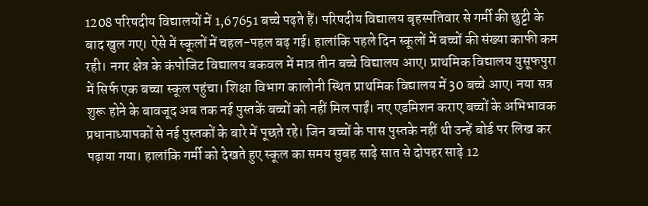1208 परिषदीय विद्यालयों में 1,67651 बच्चे पढ़ते हैं। परिषदीय विद्यालय बृहस्पतिवार से गर्मी की छुट्टी के बाद खुल गए। ऐसे में स्कूलों में चहल-पहल बढ़ गई। हालांकि पहले दिन स्कूलों में बच्चों की संख्या काफी कम रही। नगर क्षेत्र के कंपोजिट विद्यालय बकवल में मात्र तीन बच्चे विद्यालय आए। प्राथमिक विद्यालय युसूफपुरा में सिर्फ एक बच्चा स्कूल पहुंचा। शिक्षा विभाग कालोनी स्थित प्राथमिक विद्यालय में 30 बच्चे आए। नया सत्र शुरू होने के बावजूद अब तक नई पुस्तकें बच्चों को नहीं मिल पाईं। नए एडमिशन कराए बच्चों के अभिभावक प्रधानाध्यापकों से नई पुस्तकों के बारे में पूछते रहे। जिन बच्चों के पास पुस्तके नहीं थी उन्हें बोर्ड पर लिख कर पढ़ाया गया। हालांकि गर्मी को देखते हुए स्कूल का समय सुबह साढ़े सात से दोपहर साढ़े 12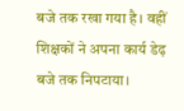बजे तक रखा गया है। वहीं शिक्षकों ने अपना कार्य डेढ़ बजे तक निपटाया।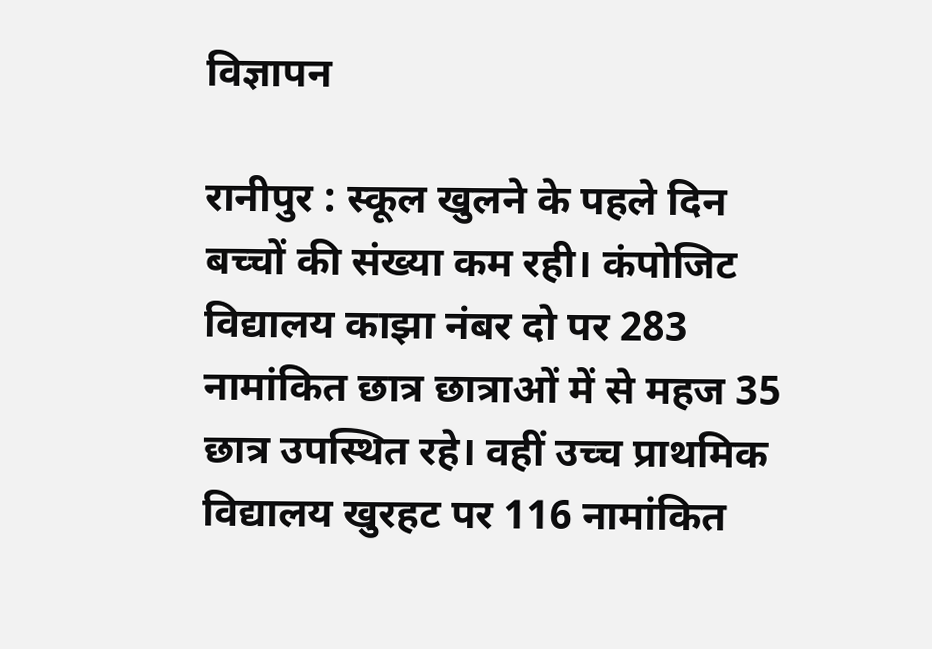विज्ञापन

रानीपुर : स्कूल खुलने के पहले दिन बच्चों की संख्या कम रही। कंपोजिट विद्यालय काझा नंबर दो पर 283 नामांकित छात्र छात्राओं में से महज 35 छात्र उपस्थित रहे। वहीं उच्च प्राथमिक विद्यालय खुरहट पर 116 नामांकित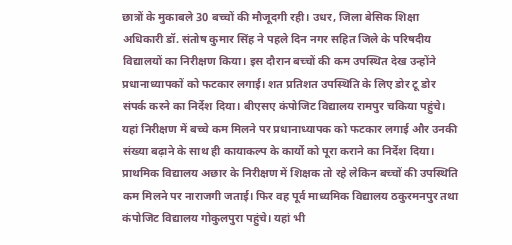छात्रों के मुकाबले 30 बच्चों की मौजूदगी रही। उधर, जिला बेसिक शिक्षा अधिकारी डॉ. संतोष कुमार सिंह ने पहले दिन नगर सहित जिले के परिषदीय विद्यालयों का निरीक्षण किया। इस दौरान बच्चों की कम उपस्थित देख उन्होंने प्रधानाध्यापकों को फटकार लगाई। शत प्रतिशत उपस्थिति के लिए डोर टू डोर संपर्क करने का निर्देश दिया। बीएसए कंपोजिट विद्यालय रामपुर चकिया पहुंचे। यहां निरीक्षण में बच्चे कम मिलने पर प्रधानाध्यापक को फटकार लगाई और उनकी संख्या बढ़ाने के साथ ही कायाकल्प के कार्यो को पूरा कराने का निर्देश दिया। प्राथमिक विद्यालय अछार के निरीक्षण में शिक्षक तो रहे लेकिन बच्चों की उपस्थिति कम मिलने पर नाराजगी जताई। फिर वह पूर्व माध्यमिक विद्यालय ठकुरमनपुर तथा कंपोजिट विद्यालय गोकुलपुरा पहुंचे। यहां भी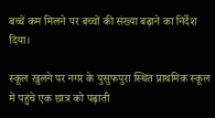बच्चें कम मिलने पर बच्चों की संख्या बढ़ाने का निर्देश दिया।

स्कूल खुलने पर नगर के युसुफपुरा स्थित प्राथमिक स्कूल में पहुंचे एक छात्र को पढ़ाती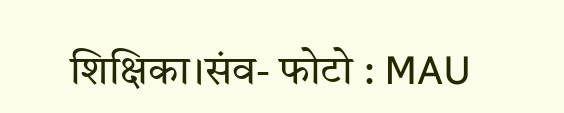शिक्षिका।संव- फोटो : MAU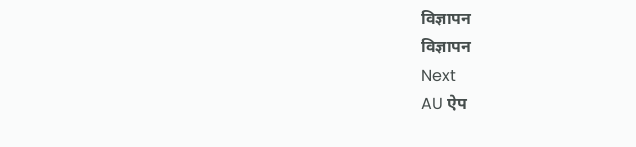विज्ञापन
विज्ञापन
Next
AU ऐप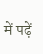में पढ़ें